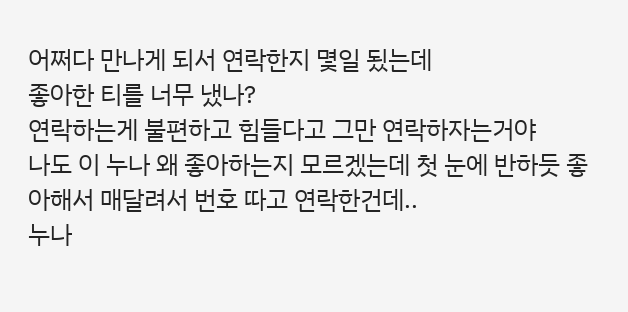어쩌다 만나게 되서 연락한지 몇일 됬는데
좋아한 티를 너무 냈나?
연락하는게 불편하고 힘들다고 그만 연락하자는거야
나도 이 누나 왜 좋아하는지 모르겠는데 첫 눈에 반하듯 좋아해서 매달려서 번호 따고 연락한건데..
누나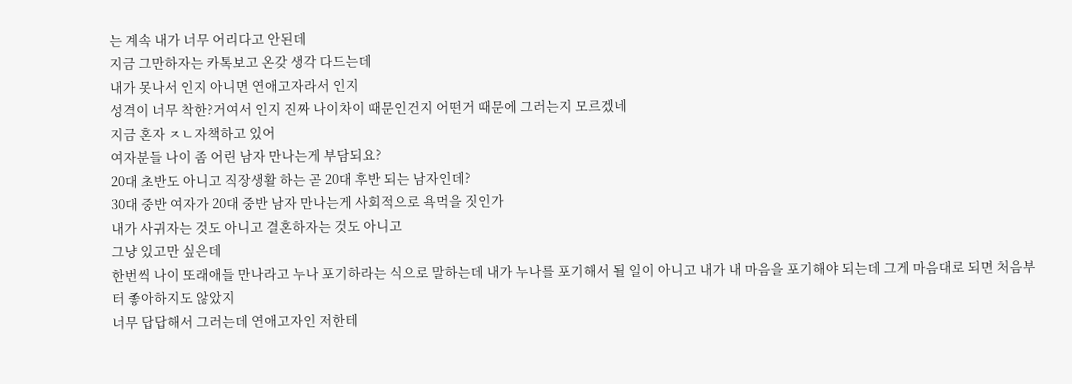는 계속 내가 너무 어리다고 안된데
지금 그만하자는 카톡보고 온갖 생각 다드는데
내가 못나서 인지 아니면 연애고자라서 인지
성격이 너무 착한?거여서 인지 진짜 나이차이 때문인건지 어떤거 때문에 그러는지 모르겠네
지금 혼자 ㅈㄴ자책하고 있어
여자분들 나이 좀 어린 남자 만나는게 부담되요?
20대 초반도 아니고 직장생활 하는 곧 20대 후반 되는 남자인데?
30대 중반 여자가 20대 중반 남자 만나는게 사회적으로 욕먹을 짓인가
내가 사귀자는 것도 아니고 결혼하자는 것도 아니고
그냥 있고만 싶은데
한번씩 나이 또래애들 만나라고 누나 포기하라는 식으로 말하는데 내가 누나를 포기해서 될 일이 아니고 내가 내 마음을 포기해야 되는데 그게 마음대로 되면 처음부터 좋아하지도 않았지
너무 답답해서 그러는데 연애고자인 저한테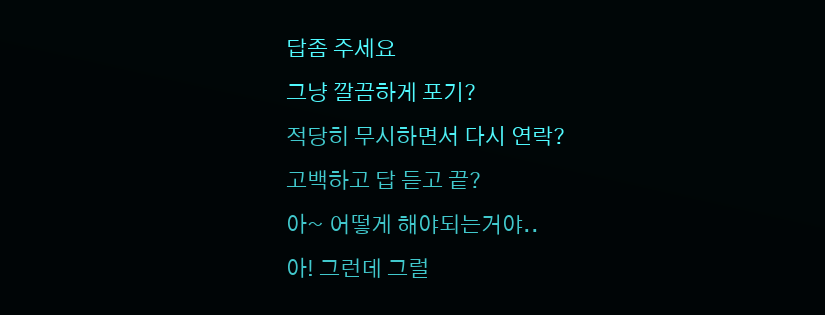답좀 주세요
그냥 깔끔하게 포기?
적당히 무시하면서 다시 연락?
고백하고 답 듣고 끝?
아~ 어떻게 해야되는거야..
아! 그런데 그럴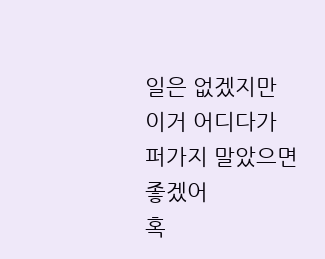일은 없겠지만 이거 어디다가 퍼가지 말았으면 좋겠어
혹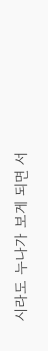시라도 누나가 보게 되면 서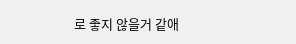로 좋지 않을거 같애